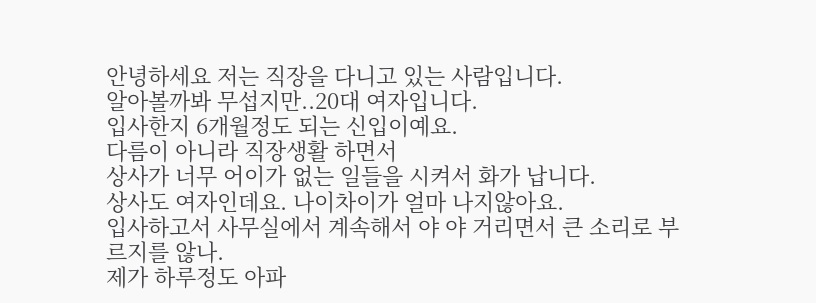안녕하세요 저는 직장을 다니고 있는 사람입니다.
알아볼까봐 무섭지만..20대 여자입니다.
입사한지 6개월정도 되는 신입이예요.
다름이 아니라 직장생활 하면서
상사가 너무 어이가 없는 일들을 시켜서 화가 납니다.
상사도 여자인데요. 나이차이가 얼마 나지않아요.
입사하고서 사무실에서 계속해서 야 야 거리면서 큰 소리로 부르지를 않나.
제가 하루정도 아파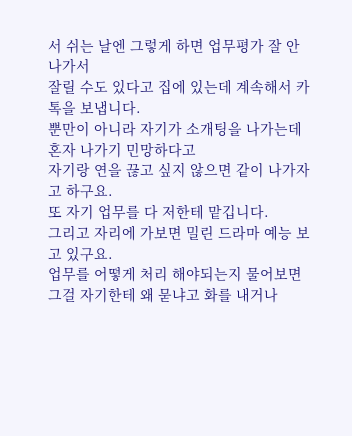서 쉬는 날엔 그렇게 하면 업무평가 잘 안나가서
잘릴 수도 있다고 집에 있는데 계속해서 카톡을 보냅니다.
뿐만이 아니라 자기가 소개팅을 나가는데 혼자 나가기 민망하다고
자기랑 연을 끊고 싶지 않으면 같이 나가자고 하구요.
또 자기 업무를 다 저한테 맡깁니다.
그리고 자리에 가보면 밀린 드라마 예능 보고 있구요.
업무를 어떻게 처리 해야되는지 물어보면
그걸 자기한테 왜 묻냐고 화를 내거나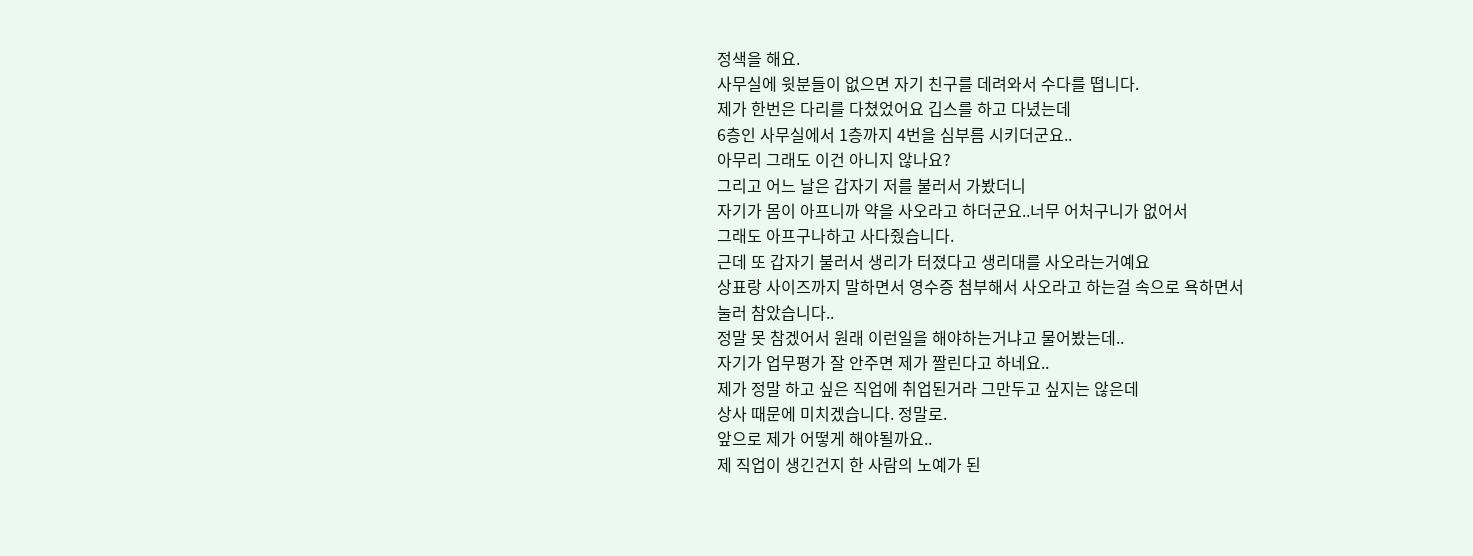정색을 해요.
사무실에 윗분들이 없으면 자기 친구를 데려와서 수다를 떱니다.
제가 한번은 다리를 다쳤었어요 깁스를 하고 다녔는데
6층인 사무실에서 1층까지 4번을 심부름 시키더군요..
아무리 그래도 이건 아니지 않나요?
그리고 어느 날은 갑자기 저를 불러서 가봤더니
자기가 몸이 아프니까 약을 사오라고 하더군요..너무 어처구니가 없어서
그래도 아프구나하고 사다줬습니다.
근데 또 갑자기 불러서 생리가 터졌다고 생리대를 사오라는거예요
상표랑 사이즈까지 말하면서 영수증 첨부해서 사오라고 하는걸 속으로 욕하면서
눌러 참았습니다..
정말 못 참겠어서 원래 이런일을 해야하는거냐고 물어봤는데..
자기가 업무평가 잘 안주면 제가 짤린다고 하네요..
제가 정말 하고 싶은 직업에 취업된거라 그만두고 싶지는 않은데
상사 때문에 미치겠습니다. 정말로.
앞으로 제가 어떻게 해야될까요..
제 직업이 생긴건지 한 사람의 노예가 된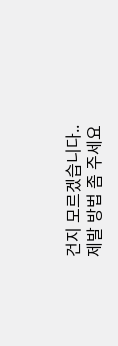건지 모르겠습니다..
제발 방법 좀 주세요